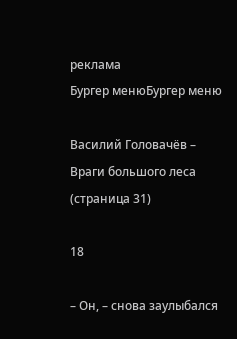реклама
Бургер менюБургер меню

Василий Головачёв – Враги большого леса (страница 31)

18

– Он, – снова заулыбался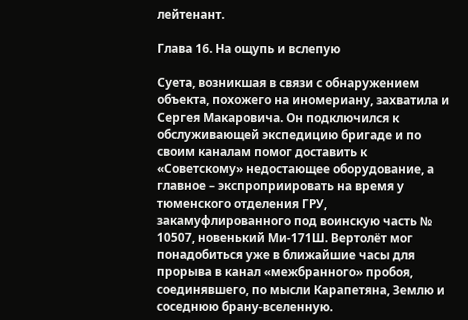лейтенант.

Глава 16. На ощупь и вслепую

Суета, возникшая в связи с обнаружением объекта, похожего на иномериану, захватила и Сергея Макаровича. Он подключился к обслуживающей экспедицию бригаде и по своим каналам помог доставить к «Советскому» недостающее оборудование, а главное – экспроприировать на время у тюменского отделения ГРУ, закамуфлированного под воинскую часть № 10507, новенький Ми-171Ш. Вертолёт мог понадобиться уже в ближайшие часы для прорыва в канал «межбранного» пробоя, соединявшего, по мысли Карапетяна, Землю и соседнюю брану-вселенную.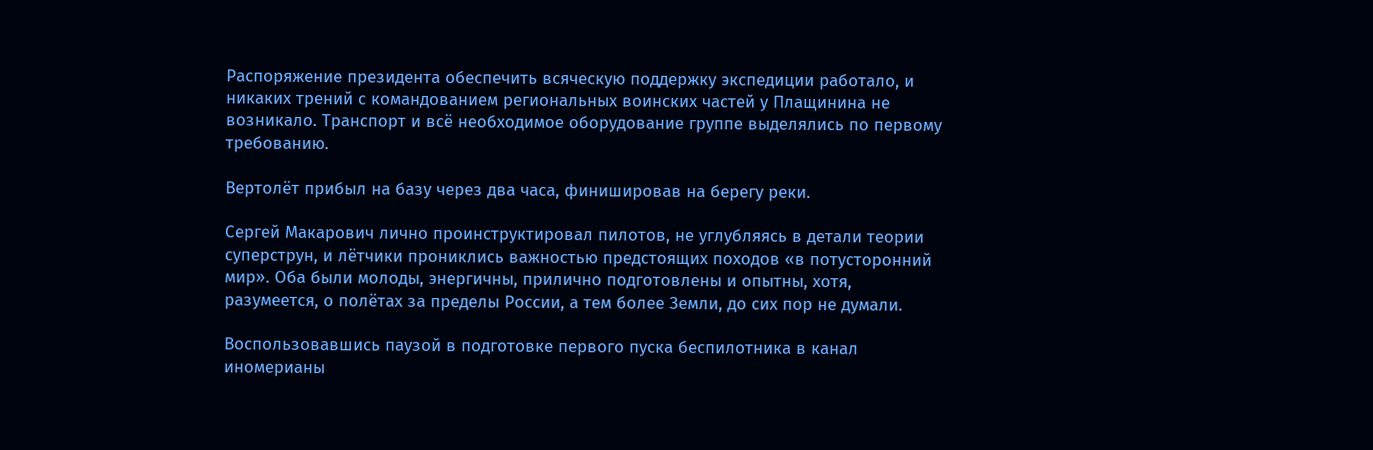Распоряжение президента обеспечить всяческую поддержку экспедиции работало, и никаких трений с командованием региональных воинских частей у Плащинина не возникало. Транспорт и всё необходимое оборудование группе выделялись по первому требованию.

Вертолёт прибыл на базу через два часа, финишировав на берегу реки.

Сергей Макарович лично проинструктировал пилотов, не углубляясь в детали теории суперструн, и лётчики прониклись важностью предстоящих походов «в потусторонний мир». Оба были молоды, энергичны, прилично подготовлены и опытны, хотя, разумеется, о полётах за пределы России, а тем более Земли, до сих пор не думали.

Воспользовавшись паузой в подготовке первого пуска беспилотника в канал иномерианы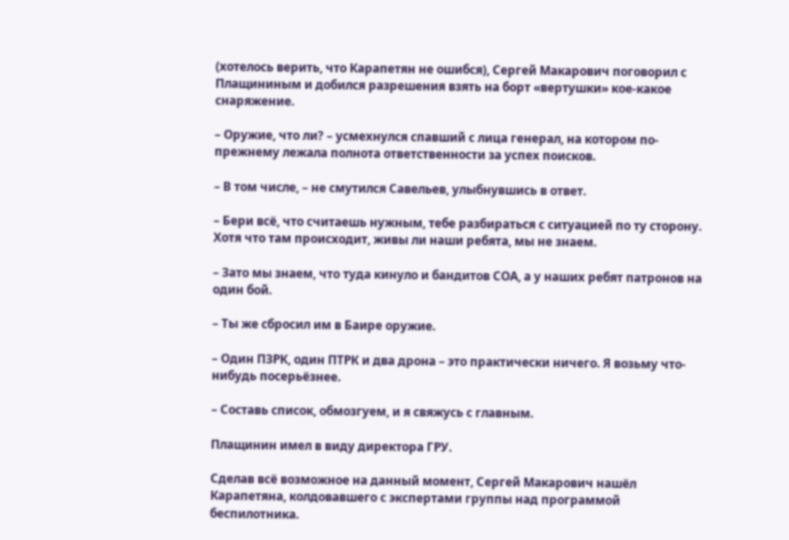(хотелось верить, что Карапетян не ошибся), Сергей Макарович поговорил с Плащининым и добился разрешения взять на борт «вертушки» кое-какое снаряжение.

– Оружие, что ли? – усмехнулся спавший с лица генерал, на котором по-прежнему лежала полнота ответственности за успех поисков.

– В том числе, – не смутился Савельев, улыбнувшись в ответ.

– Бери всё, что считаешь нужным, тебе разбираться с ситуацией по ту сторону. Хотя что там происходит, живы ли наши ребята, мы не знаем.

– Зато мы знаем, что туда кинуло и бандитов СОА, а у наших ребят патронов на один бой.

– Ты же сбросил им в Баире оружие.

– Один ПЗРК, один ПТРК и два дрона – это практически ничего. Я возьму что-нибудь посерьёзнее.

– Составь список, обмозгуем, и я свяжусь с главным.

Плащинин имел в виду директора ГРУ.

Сделав всё возможное на данный момент, Сергей Макарович нашёл Карапетяна, колдовавшего с экспертами группы над программой беспилотника.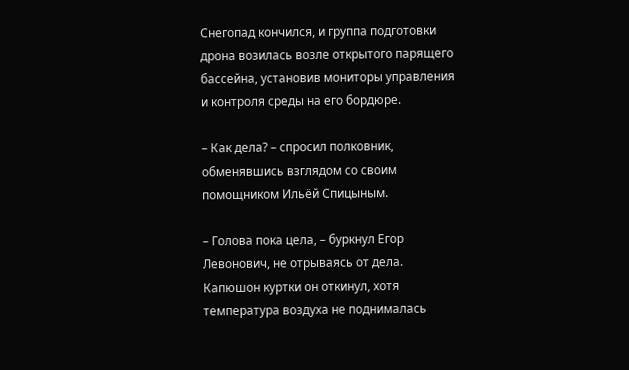Снегопад кончился, и группа подготовки дрона возилась возле открытого парящего бассейна, установив мониторы управления и контроля среды на его бордюре.

– Как дела? – спросил полковник, обменявшись взглядом со своим помощником Ильёй Спицыным.

– Голова пока цела, – буркнул Егор Левонович, не отрываясь от дела. Капюшон куртки он откинул, хотя температура воздуха не поднималась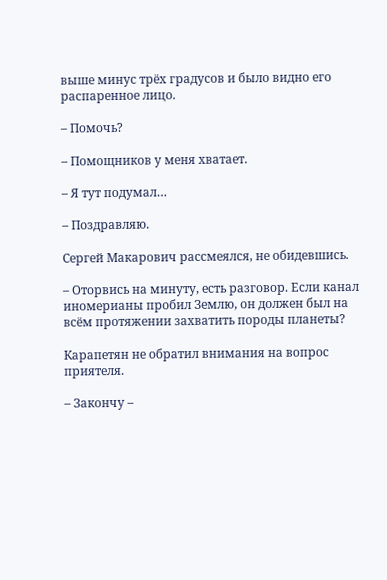выше минус трёх градусов и было видно его распаренное лицо.

– Помочь?

– Помощников у меня хватает.

– Я тут подумал…

– Поздравляю.

Сергей Макарович рассмеялся, не обидевшись.

– Оторвись на минуту, есть разговор. Если канал иномерианы пробил Землю, он должен был на всём протяжении захватить породы планеты?

Карапетян не обратил внимания на вопрос приятеля.

– Закончу –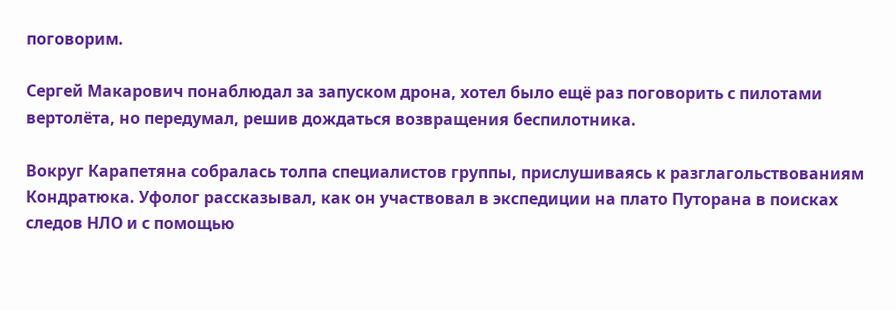поговорим.

Сергей Макарович понаблюдал за запуском дрона, хотел было ещё раз поговорить с пилотами вертолёта, но передумал, решив дождаться возвращения беспилотника.

Вокруг Карапетяна собралась толпа специалистов группы, прислушиваясь к разглагольствованиям Кондратюка. Уфолог рассказывал, как он участвовал в экспедиции на плато Путорана в поисках следов НЛО и с помощью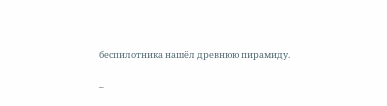беспилотника нашёл древнюю пирамиду.

–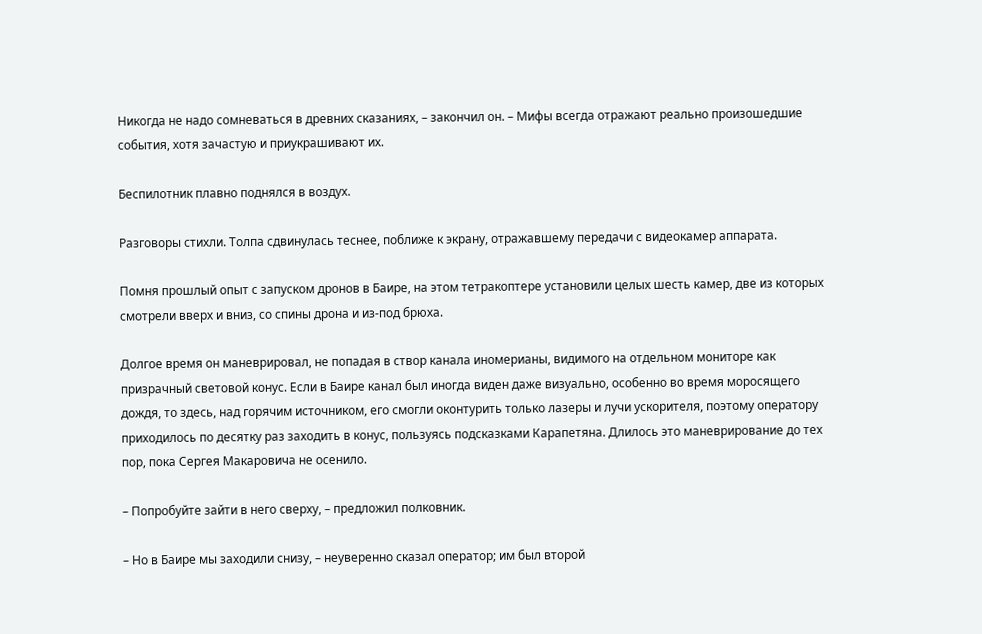Никогда не надо сомневаться в древних сказаниях, – закончил он. – Мифы всегда отражают реально произошедшие события, хотя зачастую и приукрашивают их.

Беспилотник плавно поднялся в воздух.

Разговоры стихли. Толпа сдвинулась теснее, поближе к экрану, отражавшему передачи с видеокамер аппарата.

Помня прошлый опыт с запуском дронов в Баире, на этом тетракоптере установили целых шесть камер, две из которых смотрели вверх и вниз, со спины дрона и из-под брюха.

Долгое время он маневрировал, не попадая в створ канала иномерианы, видимого на отдельном мониторе как призрачный световой конус. Если в Баире канал был иногда виден даже визуально, особенно во время моросящего дождя, то здесь, над горячим источником, его смогли оконтурить только лазеры и лучи ускорителя, поэтому оператору приходилось по десятку раз заходить в конус, пользуясь подсказками Карапетяна. Длилось это маневрирование до тех пор, пока Сергея Макаровича не осенило.

– Попробуйте зайти в него сверху, – предложил полковник.

– Но в Баире мы заходили снизу, – неуверенно сказал оператор; им был второй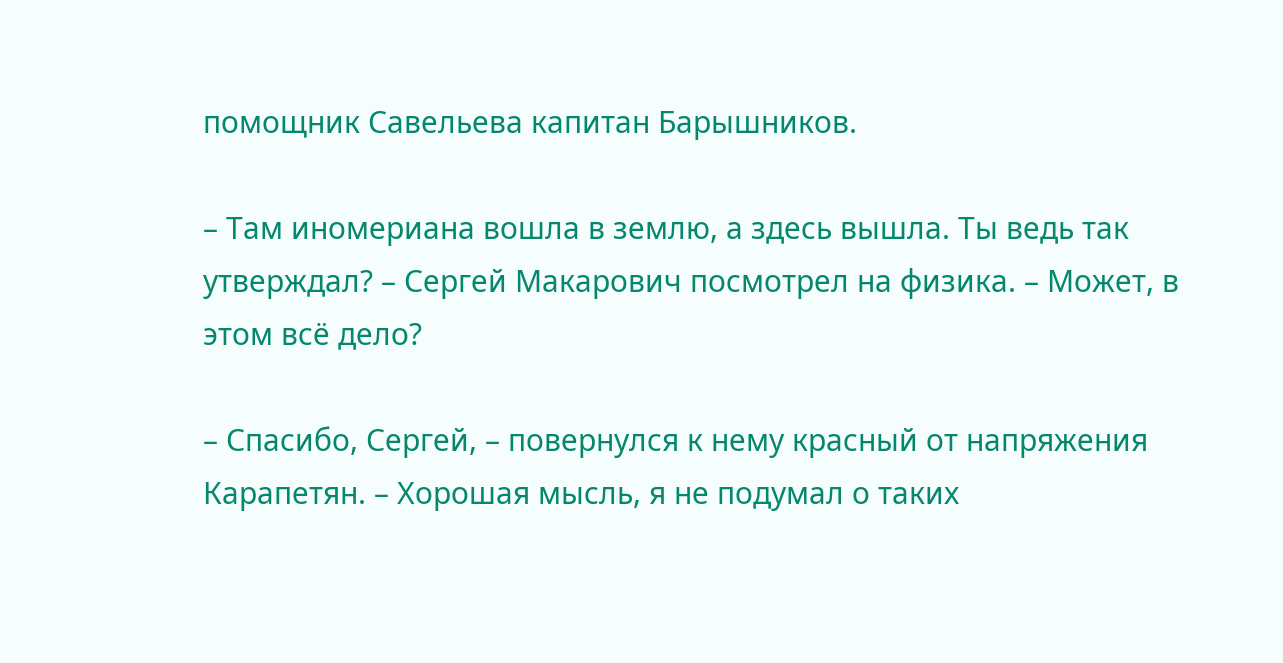помощник Савельева капитан Барышников.

– Там иномериана вошла в землю, а здесь вышла. Ты ведь так утверждал? – Сергей Макарович посмотрел на физика. – Может, в этом всё дело?

– Спасибо, Сергей, – повернулся к нему красный от напряжения Карапетян. – Хорошая мысль, я не подумал о таких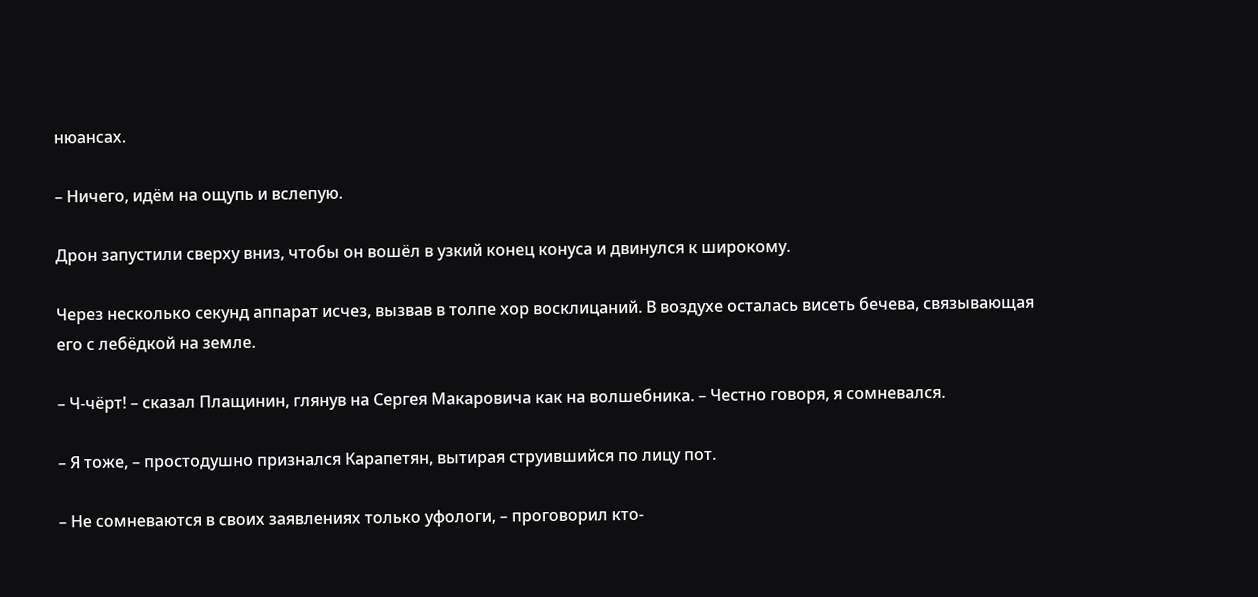нюансах.

– Ничего, идём на ощупь и вслепую.

Дрон запустили сверху вниз, чтобы он вошёл в узкий конец конуса и двинулся к широкому.

Через несколько секунд аппарат исчез, вызвав в толпе хор восклицаний. В воздухе осталась висеть бечева, связывающая его с лебёдкой на земле.

– Ч-чёрт! – сказал Плащинин, глянув на Сергея Макаровича как на волшебника. – Честно говоря, я сомневался.

– Я тоже, – простодушно признался Карапетян, вытирая струившийся по лицу пот.

– Не сомневаются в своих заявлениях только уфологи, – проговорил кто-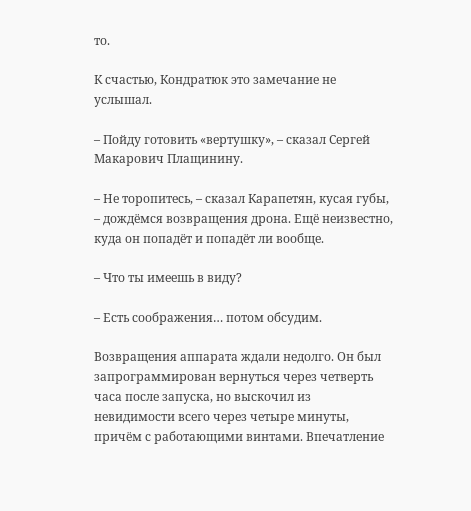то.

К счастью, Кондратюк это замечание не услышал.

– Пойду готовить «вертушку», – сказал Сергей Макарович Плащинину.

– Не торопитесь, – сказал Карапетян, кусая губы, – дождёмся возвращения дрона. Ещё неизвестно, куда он попадёт и попадёт ли вообще.

– Что ты имеешь в виду?

– Есть соображения… потом обсудим.

Возвращения аппарата ждали недолго. Он был запрограммирован вернуться через четверть часа после запуска, но выскочил из невидимости всего через четыре минуты, причём с работающими винтами. Впечатление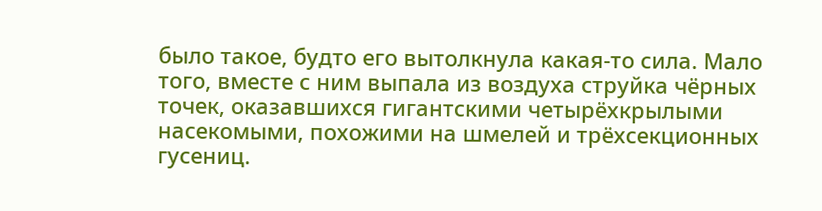было такое, будто его вытолкнула какая-то сила. Мало того, вместе с ним выпала из воздуха струйка чёрных точек, оказавшихся гигантскими четырёхкрылыми насекомыми, похожими на шмелей и трёхсекционных гусениц.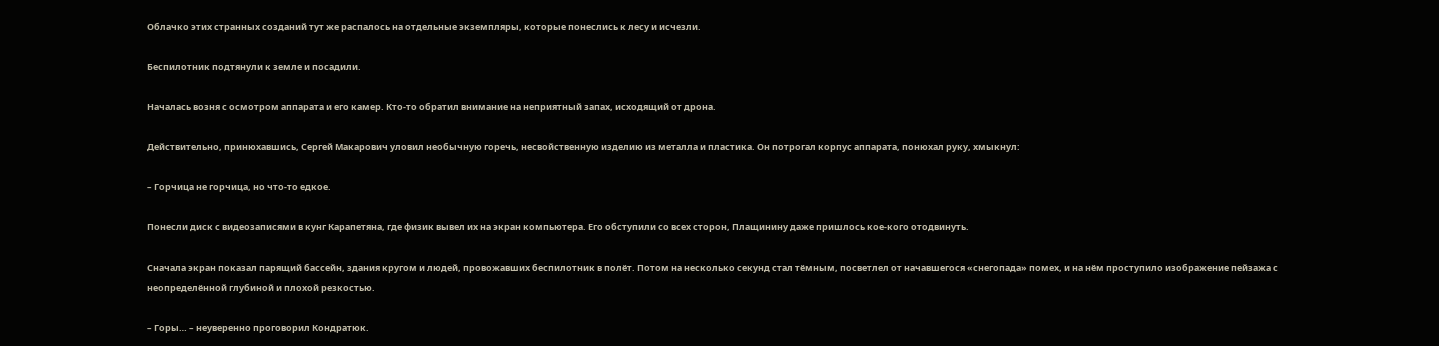Облачко этих странных созданий тут же распалось на отдельные экземпляры, которые понеслись к лесу и исчезли.

Беспилотник подтянули к земле и посадили.

Началась возня с осмотром аппарата и его камер. Кто-то обратил внимание на неприятный запах, исходящий от дрона.

Действительно, принюхавшись, Сергей Макарович уловил необычную горечь, несвойственную изделию из металла и пластика. Он потрогал корпус аппарата, понюхал руку, хмыкнул:

– Горчица не горчица, но что-то едкое.

Понесли диск с видеозаписями в кунг Карапетяна, где физик вывел их на экран компьютера. Его обступили со всех сторон, Плащинину даже пришлось кое-кого отодвинуть.

Сначала экран показал парящий бассейн, здания кругом и людей, провожавших беспилотник в полёт. Потом на несколько секунд стал тёмным, посветлел от начавшегося «снегопада» помех, и на нём проступило изображение пейзажа с неопределённой глубиной и плохой резкостью.

– Горы… – неуверенно проговорил Кондратюк.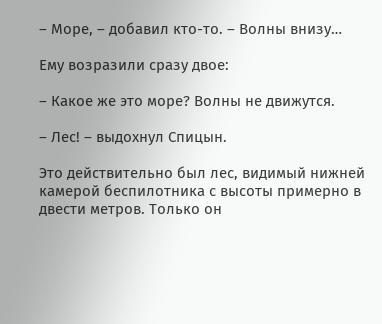– Море, – добавил кто-то. – Волны внизу…

Ему возразили сразу двое:

– Какое же это море? Волны не движутся.

– Лес! – выдохнул Спицын.

Это действительно был лес, видимый нижней камерой беспилотника с высоты примерно в двести метров. Только он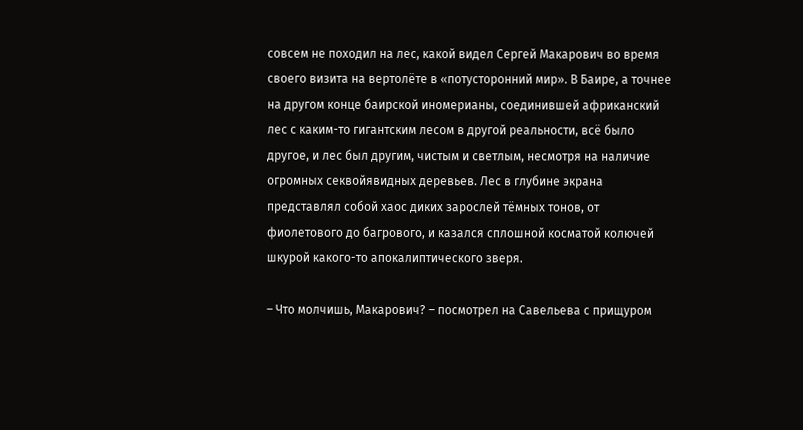совсем не походил на лес, какой видел Сергей Макарович во время своего визита на вертолёте в «потусторонний мир». В Баире, а точнее на другом конце баирской иномерианы, соединившей африканский лес с каким-то гигантским лесом в другой реальности, всё было другое, и лес был другим, чистым и светлым, несмотря на наличие огромных секвойявидных деревьев. Лес в глубине экрана представлял собой хаос диких зарослей тёмных тонов, от фиолетового до багрового, и казался сплошной косматой колючей шкурой какого-то апокалиптического зверя.

– Что молчишь, Макарович? – посмотрел на Савельева с прищуром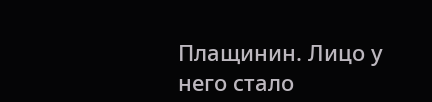Плащинин. Лицо у него стало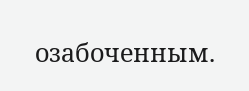озабоченным.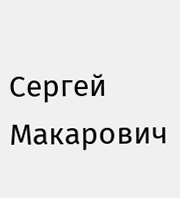Сергей Макарович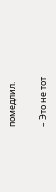помедлил.

– Это не тот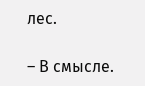лес.

– В смысле.